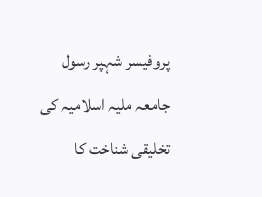پروفیسر شہپر رسول جامعہ ملیہ اسلامیہ کی تخلیقی شناخت کا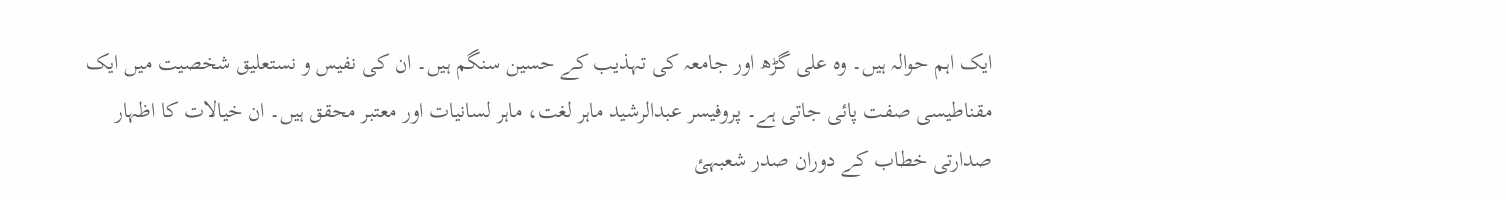ایک اہم حوالہ ہیں۔ وہ علی گڑھ اور جامعہ کی تہذیب کے حسین سنگم ہیں۔ ان کی نفیس و نستعلیق شخصیت میں ایک مقناطیسی صفت پائی جاتی ہے۔ پروفیسر عبدالرشید ماہر لغت، ماہر لسانیات اور معتبر محقق ہیں۔ ان خیالات کا اظہار صدارتی خطاب کے دوران صدر شعبہئ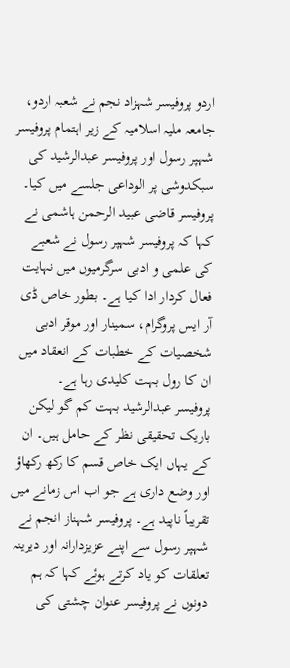اردو پروفیسر شہزاد نجم نے شعبہ اردو، جامعہ ملیہ اسلامیہ کے زیر اہتمام پروفیسر شہپر رسول اور پروفیسر عبدالرشید کی سبکدوشی پر الوداعی جلسے میں کیا۔ پروفیسر قاضی عبید الرحمن ہاشمی نے کہا کہ پروفیسر شہپر رسول نے شعبے کی علمی و ادبی سرگرمیوں میں نہایت فعال کردار ادا کیا ہے۔ بطور خاص ڈی آر ایس پروگرام، سمینار اور موقر ادبی شخصیات کے خطبات کے انعقاد میں ان کا رول بہت کلیدی رہا ہے۔
پروفیسر عبدالرشید بہت کم گو لیکن باریک تحقیقی نظر کے حامل ہیں۔ ان کے یہاں ایک خاص قسم کا رکھ رکھاؤ اور وضع داری ہے جو اب اس زمانے میں تقریباً ناپید ہے۔ پروفیسر شہناز انجم نے شہپر رسول سے اپنے عزیزدارانہ اور دیرینہ تعلقات کو یاد کرتے ہوئے کہا کہ ہم دونوں نے پروفیسر عنوان چشتی کی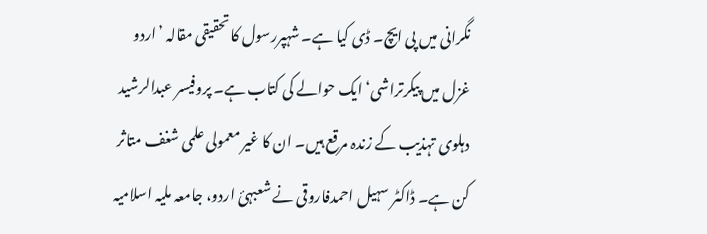نگرانی میں پی ایچ۔ ڈی کیا ہے۔ شہپررسول کا تحقیقی مقالہ ’اردو غزل میں پیکرتراشی‘ ایک حوالے کی کتاب ہے۔ پروفیسر عبدالرشید دہلوی تہذیب کے زندہ مرقع ہیں۔ ان کا غیر معمولی علمی شغف متاثر کن ہے۔ ڈاکٹر سہیل احمدفاروقی نے شعبہئ اردو، جامعہ ملیہ اسلامیہ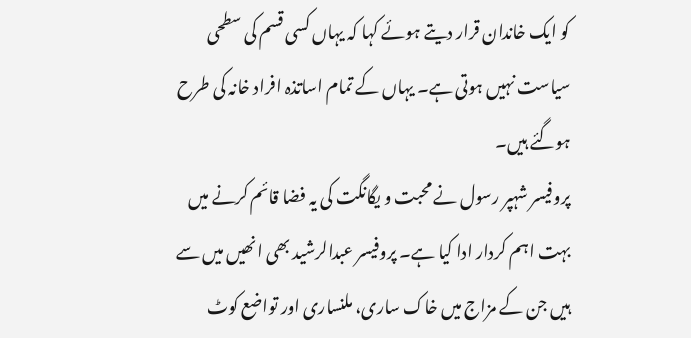کو ایک خاندان قرار دیتے ہوئے کہا کہ یہاں کسی قسم کی سطحی سیاست نہیں ہوتی ہے۔ یہاں کے تمام اساتذہ افراد خانہ کی طرح ہوگئے ہیں۔
پروفیسر شہپر رسول نے محبت و یگانگت کی یہ فضا قائم کرنے میں بہت اہم کردار ادا کیا ہے۔ پروفیسر عبدالرشید بھی انھیں میں سے ہیں جن کے مزاج میں خاک ساری، ملنساری اور تواضع کوٹ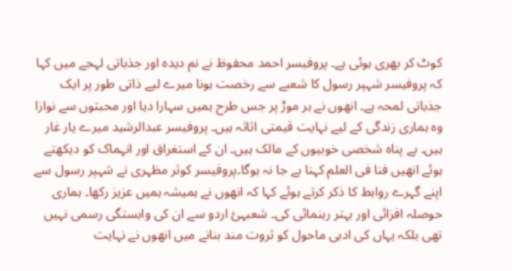کوٹ کر بھری ہوئی ہے۔ پروفیسر احمد محفوظ نے نم دیدہ اور جذباتی لہجے میں کہا کہ پروفیسر شہپر رسول کا شعبے سے رخصت ہونا میرے لیے ذاتی طور پر ایک جذباتی لمحہ ہے۔ انھوں نے ہر موڑ پر جس طرح ہمیں سہارا دیا اور محبتوں سے نوازا وہ ہماری زندگی کے لیے نہایت قیمتی اثاثہ ہیں۔ پروفیسر عبدالرشید میرے یار غار ہیں۔ بے پناہ شخصی خوبیوں کے مالک ہیں۔ ان کے استغراق اور انہماک کو دیکھتے ہوئے انھیں فنا فی العلم کہنا بے جا نہ ہوگا۔پروفیسر کوثر مظہری نے شہپر رسول سے اپنے گہرے روابط کا ذکر کرتے ہوئے کہا کہ انھوں نے ہمیشہ ہمیں عزیز رکھا۔ ہماری حوصلہ افزائی اور بہتر رہنمائی کی۔ شعبہئ اردو سے ان کی وابستگی رسمی نہیں تھی بلکہ یہاں کی ادبی ماحول کو ثروت مند بنانے میں انھوں نے نہایت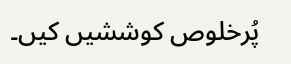پُرخلوص کوششیں کیں۔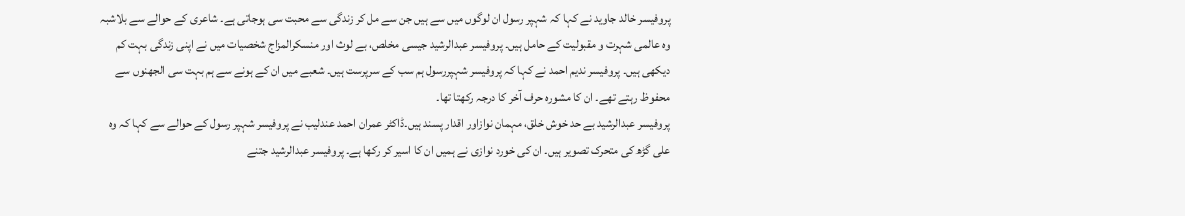پروفیسر خالد جاوید نے کہا کہ شہپر رسول ان لوگوں میں سے ہیں جن سے مل کر زندگی سے محبت سی ہوجاتی ہے۔ شاعری کے حوالے سے بلاشبہ وہ عالمی شہرت و مقبولیت کے حامل ہیں۔ پروفیسر عبدالرشید جیسی مخلص، بے لوث اور منسکرالمزاج شخصیات میں نے اپنی زندگی بہت کم دیکھی ہیں۔ پروفیسر ندیم احمد نے کہا کہ پروفیسر شہپررسول ہم سب کے سرپرست ہیں۔ شعبے میں ان کے ہونے سے ہم بہت سی الجھنوں سے محفوظ رہتے تھے۔ ان کا مشورہ حرف آخر کا درجہ رکھتا تھا۔
پروفیسر عبدالرشید بے حد خوش خلق، مہمان نوازاور اقدار پسند ہیں۔ڈاکٹر عمران احمد عندلیب نے پروفیسر شہپر رسول کے حوالے سے کہا کہ وہ علی گڑھ کی متحرک تصویر ہیں۔ ان کی خورد نوازی نے ہمیں ان کا اسیر کر رکھا ہے۔ پروفیسر عبدالرشید جتنے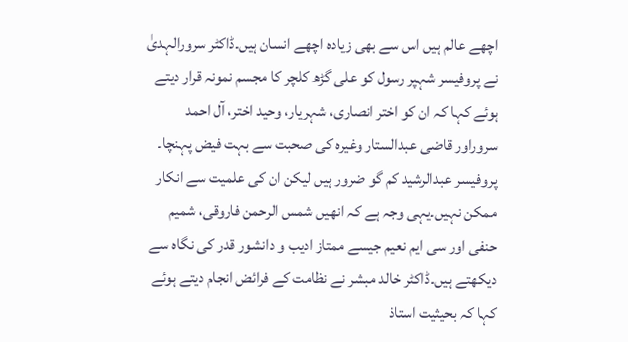اچھے عالم ہیں اس سے بھی زیادہ اچھے انسان ہیں۔ڈاکٹر سرورالہدیٰ نے پروفیسر شہپر رسول کو علی گڑھ کلچر کا مجسم نمونہ قرار دیتے ہوئے کہا کہ ان کو اختر انصاری، شہریار، وحید اختر، آل احمد سروراور قاضی عبدالستار وغیرہ کی صحبت سے بہت فیض پہنچا۔ پروفیسر عبدالرشید کم گو ضرور ہیں لیکن ان کی علمیت سے انکار ممکن نہیں۔یہی وجہ ہے کہ انھیں شمس الرحمن فاروقی، شمیم حنفی اور سی ایم نعیم جیسے ممتاز ادیب و دانشور قدر کی نگاہ سے دیکھتے ہیں۔ڈاکٹر خالد مبشر نے نظامت کے فرائض انجام دیتے ہوئے کہا کہ بحیثیت استاذ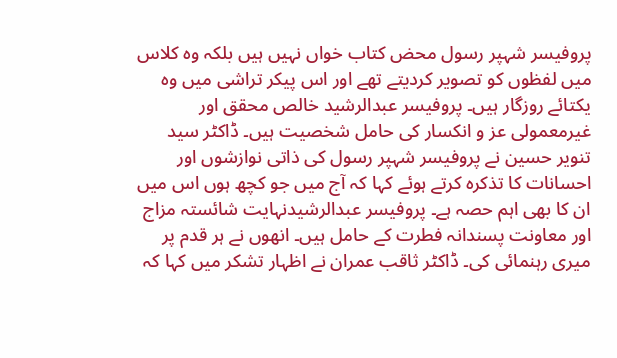پروفیسر شہپر رسول محض کتاب خواں نہیں ہیں بلکہ وہ کلاس میں لفظوں کو تصویر کردیتے تھے اور اس پیکر تراشی میں وہ یکتائے روزگار ہیں۔ پروفیسر عبدالرشید خالص محقق اور غیرمعمولی عز و انکسار کی حامل شخصیت ہیں۔ ڈاکٹر سید تنویر حسین نے پروفیسر شہپر رسول کی ذاتی نوازشوں اور احسانات کا تذکرہ کرتے ہوئے کہا کہ آج میں جو کچھ ہوں اس میں ان کا بھی اہم حصہ ہے۔ پروفیسر عبدالرشیدنہایت شائستہ مزاج اور معاونت پسندانہ فطرت کے حامل ہیں۔ انھوں نے ہر قدم پر میری رہنمائی کی۔ ڈاکٹر ثاقب عمران نے اظہار تشکر میں کہا کہ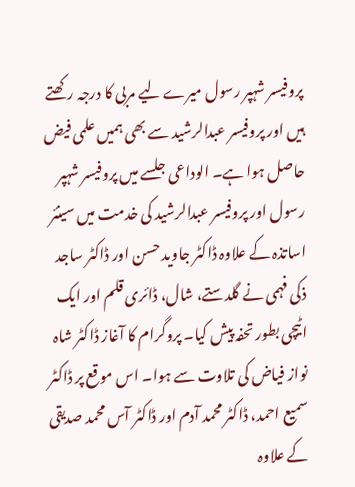پروفیسر شہپر رسول میرے لیے مربی کا درجہ رکھتے ہیں اور پروفیسر عبدالرشید سے بھی ہمیں علمی فیض حاصل ہوا ہے۔ الوداعی جلسے میں پروفیسر شہپر رسول اور پروفیسر عبدالرشید کی خدمت میں سینئر اساتذہ کے علاوہ ڈاکٹر جاوید حسن اور ڈاکٹر ساجد ذکی فہمی نے گلدستے، شال، ڈائری قلم اور ایک اٹیچی بطور تحفہ پیش کیا۔ پروگرام کا آغاز ڈاکٹر شاہ نواز فیاض کی تلاوت سے ہوا۔ اس موقع پر ڈاکٹر سمیع احمد، ڈاکٹر محمد آدم اور ڈاکٹر آس محمد صدیقی کے علاوہ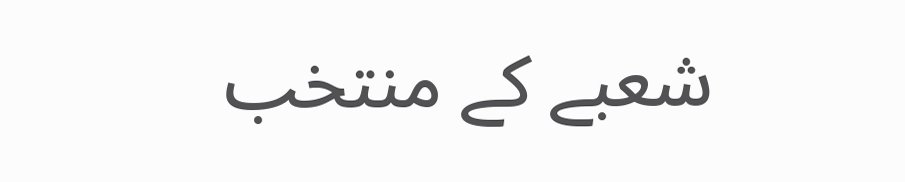شعبے کے منتخب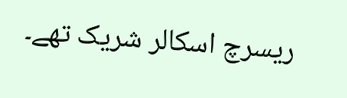ریسرچ اسکالر شریک تھے۔